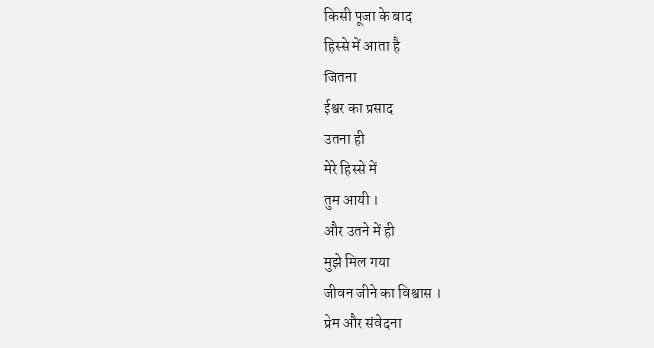किसी पूजा के बाद
हिस्से में आता है
जितना
ईश्वर का प्रसाद
उतना ही
मेरे हिस्से में
तुम आयी ।
और उतने में ही
मुझे मिल गया
जीवन जीने का विश्वास ।
प्रेम और संवेदना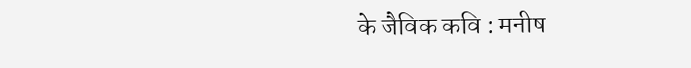के जैविक कवि : मनीष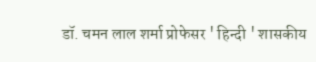डॉ. चमन लाल शर्मा प्रोफेसर ' हिन्दी ' शासकीय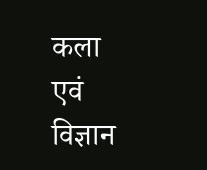कला एवं विज्ञान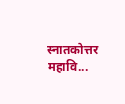स्नातकोत्तर महावि...